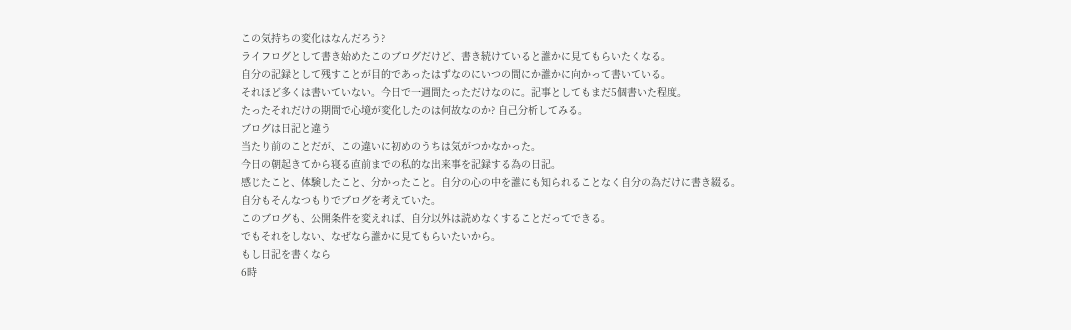この気持ちの変化はなんだろう?
ライフログとして書き始めたこのブログだけど、書き続けていると誰かに見てもらいたくなる。
自分の記録として残すことが目的であったはずなのにいつの間にか誰かに向かって書いている。
それほど多くは書いていない。今日で一週間たっただけなのに。記事としてもまだ5個書いた程度。
たったそれだけの期間で心境が変化したのは何故なのか? 自己分析してみる。
ブログは日記と違う
当たり前のことだが、この違いに初めのうちは気がつかなかった。
今日の朝起きてから寝る直前までの私的な出来事を記録する為の日記。
感じたこと、体験したこと、分かったこと。自分の心の中を誰にも知られることなく自分の為だけに書き綴る。
自分もそんなつもりでブログを考えていた。
このブログも、公開条件を変えれば、自分以外は読めなくすることだってできる。
でもそれをしない、なぜなら誰かに見てもらいたいから。
もし日記を書くなら
6時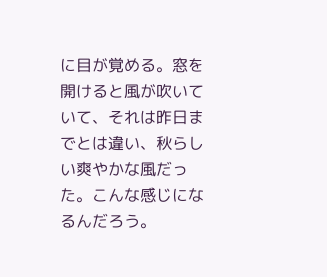に目が覚める。窓を開けると風が吹いていて、それは昨日までとは違い、秋らしい爽やかな風だった。こんな感じになるんだろう。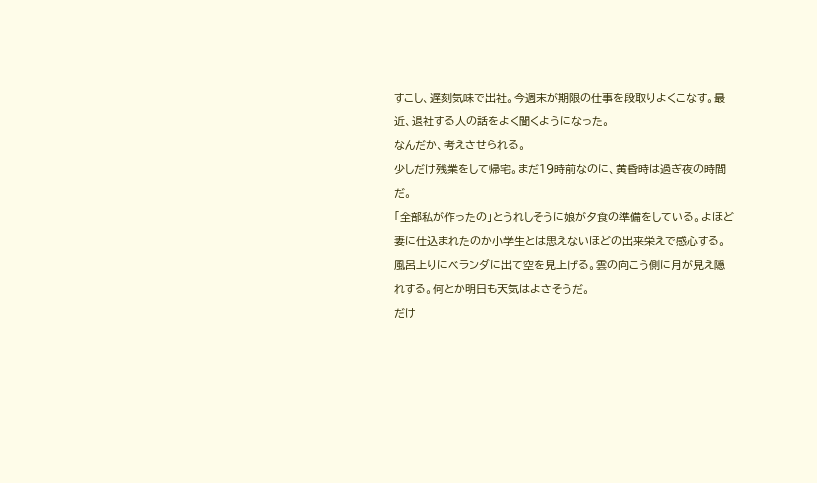すこし、遅刻気味で出社。今週末が期限の仕事を段取りよくこなす。最近、退社する人の話をよく聞くようになった。
なんだか、考えさせられる。
少しだけ残業をして帰宅。まだ19時前なのに、黄昏時は過ぎ夜の時間だ。
「全部私が作ったの」とうれしそうに娘が夕食の準備をしている。よほど妻に仕込まれたのか小学生とは思えないほどの出来栄えで感心する。
風呂上りにベランダに出て空を見上げる。雲の向こう側に月が見え隠れする。何とか明日も天気はよさそうだ。
だけ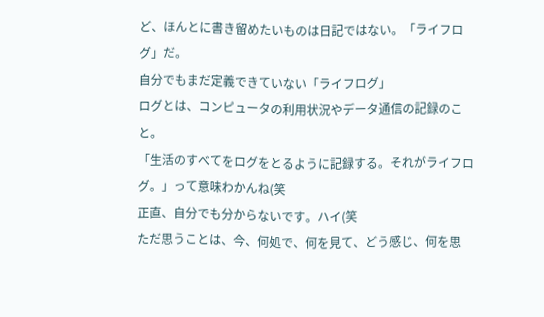ど、ほんとに書き留めたいものは日記ではない。「ライフログ」だ。
自分でもまだ定義できていない「ライフログ」
ログとは、コンピュータの利用状況やデータ通信の記録のこと。
「生活のすべてをログをとるように記録する。それがライフログ。」って意味わかんね(笑
正直、自分でも分からないです。ハイ(笑
ただ思うことは、今、何処で、何を見て、どう感じ、何を思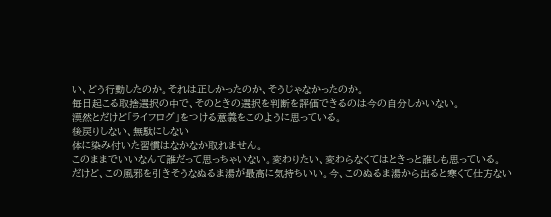い、どう行動したのか。それは正しかったのか、そうじゃなかったのか。
毎日起こる取捨選択の中で、そのときの選択を判断を評価できるのは今の自分しかいない。
漠然とだけど「ライフログ」をつける意義をこのように思っている。
後戻りしない、無駄にしない
体に染み付いた習慣はなかなか取れません。
このままでいいなんて誰だって思っちゃいない。変わりたい、変わらなくてはときっと誰しも思っている。
だけど、この風邪を引きそうなぬるま湯が最高に気持ちいい。今、このぬるま湯から出ると寒くて仕方ない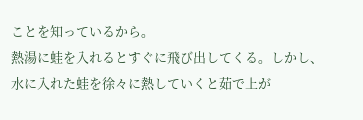ことを知っているから。
熱湯に蛙を入れるとすぐに飛び出してくる。しかし、水に入れた蛙を徐々に熱していくと茹で上が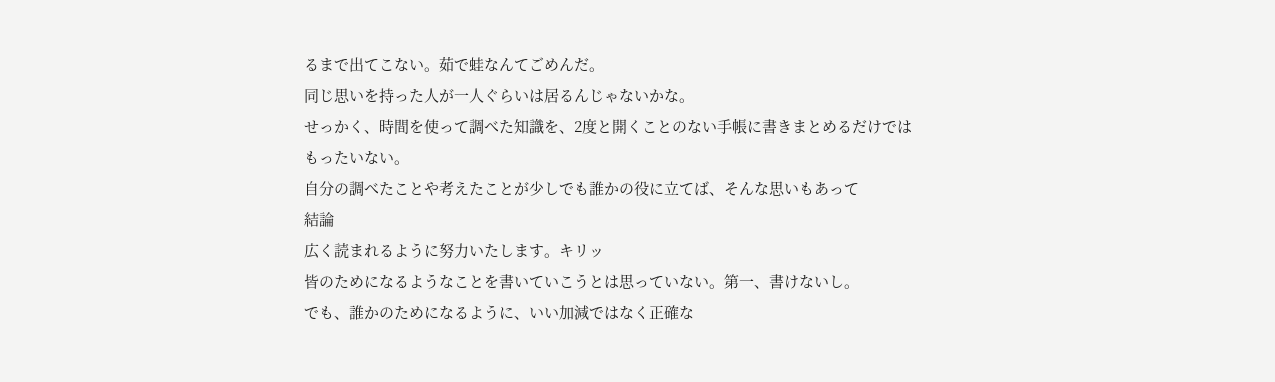るまで出てこない。茹で蛙なんてごめんだ。
同じ思いを持った人が一人ぐらいは居るんじゃないかな。
せっかく、時間を使って調べた知識を、2度と開くことのない手帳に書きまとめるだけではもったいない。
自分の調べたことや考えたことが少しでも誰かの役に立てば、そんな思いもあって
結論
広く読まれるように努力いたします。キリッ
皆のためになるようなことを書いていこうとは思っていない。第一、書けないし。
でも、誰かのためになるように、いい加減ではなく正確な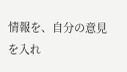情報を、自分の意見を入れ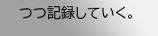つつ記録していく。